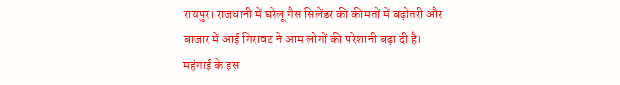रायपुर। राजधानी में घरेलू गैस सिलेंडर की कीमतों में बढ़ोतरी और बाजार में आई गिरावट ने आम लोगों की परेशानी बढ़ा दी है। महंगाई के इस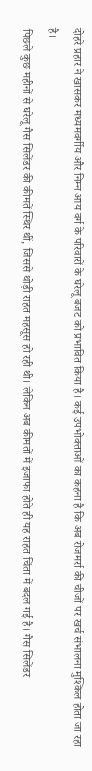दोहरे प्रहार ने खासकर मध्यमवर्गीय और निम्न आय वर्ग के परिवारों के घरेलू बजट को प्रभावित किया है। कई उपभोक्ताओं का कहना है कि अब रोजमर्रा की चीजों पर खर्च संभालना मुश्किल होता जा रहा है।
पिछले कुछ महीनों से घरेलू गैस सिलेंडर की कीमतें स्थिर थीं, जिससे थोड़ी राहत महसूस हो रही थी। लेकिन अब कीमतों में इजाफा होते ही यह राहत चिंता में बदल गई है। गैस सिलेंडर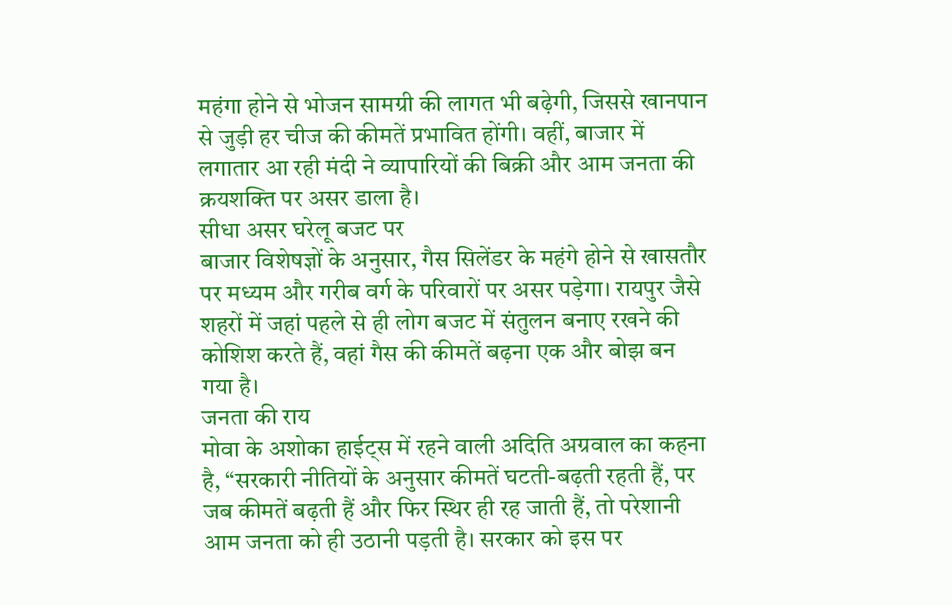महंगा होने से भोजन सामग्री की लागत भी बढ़ेगी, जिससे खानपान से जुड़ी हर चीज की कीमतें प्रभावित होंगी। वहीं, बाजार में लगातार आ रही मंदी ने व्यापारियों की बिक्री और आम जनता की क्रयशक्ति पर असर डाला है।
सीधा असर घरेलू बजट पर
बाजार विशेषज्ञों के अनुसार, गैस सिलेंडर के महंगे होने से खासतौर पर मध्यम और गरीब वर्ग के परिवारों पर असर पड़ेगा। रायपुर जैसे शहरों में जहां पहले से ही लोग बजट में संतुलन बनाए रखने की कोशिश करते हैं, वहां गैस की कीमतें बढ़ना एक और बोझ बन गया है।
जनता की राय
मोवा के अशोका हाईट्स में रहने वाली अदिति अग्रवाल का कहना है, “सरकारी नीतियों के अनुसार कीमतें घटती-बढ़ती रहती हैं, पर जब कीमतें बढ़ती हैं और फिर स्थिर ही रह जाती हैं, तो परेशानी आम जनता को ही उठानी पड़ती है। सरकार को इस पर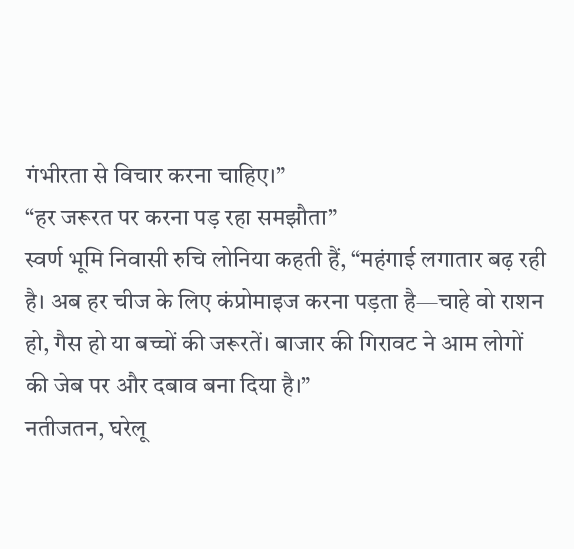गंभीरता से विचार करना चाहिए।”
“हर जरूरत पर करना पड़ रहा समझौता”
स्वर्ण भूमि निवासी रुचि लोनिया कहती हैं, “महंगाई लगातार बढ़ रही है। अब हर चीज के लिए कंप्रोमाइज करना पड़ता है—चाहे वो राशन हो, गैस हो या बच्चों की जरूरतें। बाजार की गिरावट ने आम लोगों की जेब पर और दबाव बना दिया है।”
नतीजतन, घरेलू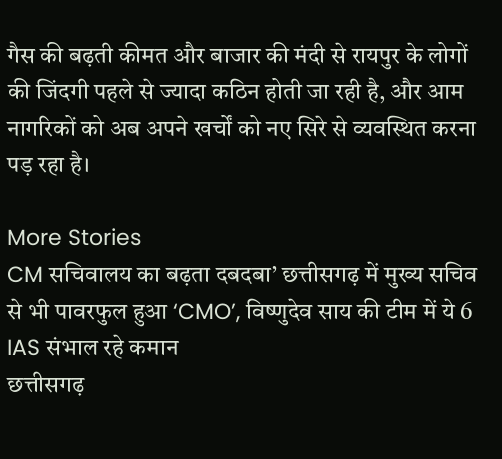गैस की बढ़ती कीमत और बाजार की मंदी से रायपुर के लोगों की जिंदगी पहले से ज्यादा कठिन होती जा रही है, और आम नागरिकों को अब अपने खर्चों को नए सिरे से व्यवस्थित करना पड़ रहा है।

More Stories
CM सचिवालय का बढ़ता दबदबा’ छत्तीसगढ़ में मुख्य सचिव से भी पावरफुल हुआ ‘CMO’, विष्णुदेव साय की टीम में ये 6 IAS संभाल रहे कमान
छत्तीसगढ़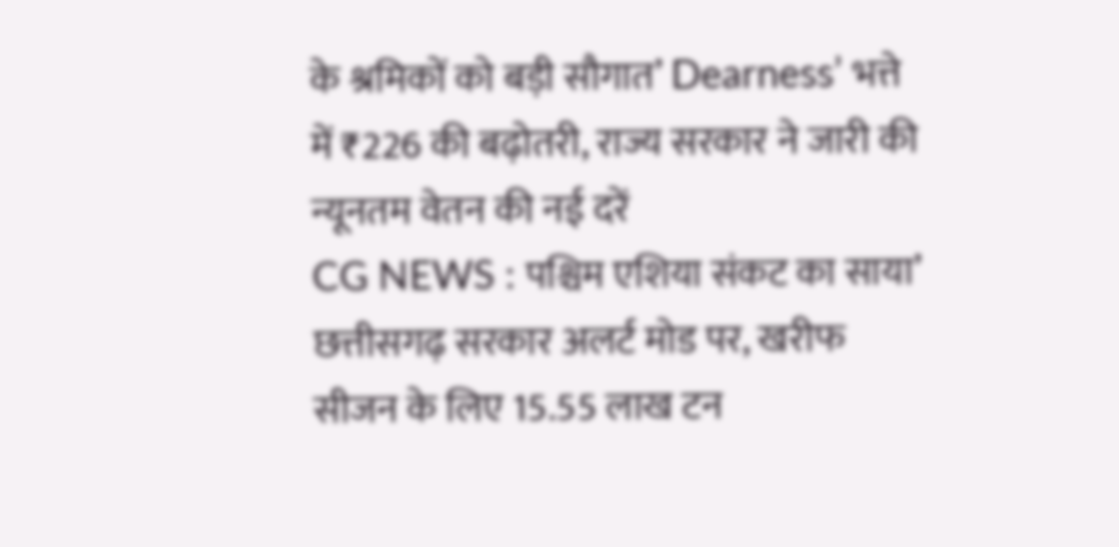के श्रमिकों को बड़ी सौगात’ Dearness’ भत्ते में ₹226 की बढ़ोतरी, राज्य सरकार ने जारी की न्यूनतम वेतन की नई दरें
CG NEWS : पश्चिम एशिया संकट का साया’ छत्तीसगढ़ सरकार अलर्ट मोड पर, खरीफ सीजन के लिए 15.55 लाख टन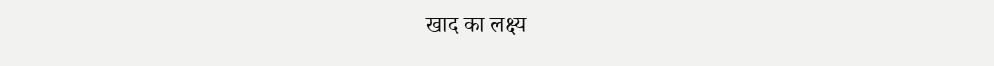खाद का लक्ष्य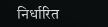निर्धारित